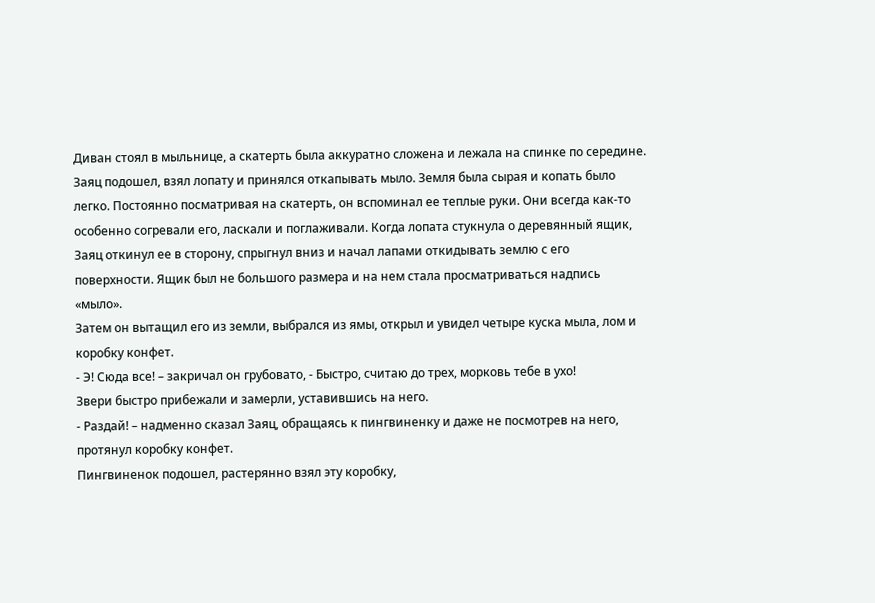Диван стоял в мыльнице, а скатерть была аккуратно сложена и лежала на спинке по середине. Заяц подошел, взял лопату и принялся откапывать мыло. Земля была сырая и копать было легко. Постоянно посматривая на скатерть, он вспоминал ее теплые руки. Они всегда как-то особенно согревали его, ласкали и поглаживали. Когда лопата стукнула о деревянный ящик, Заяц откинул ее в сторону, спрыгнул вниз и начал лапами откидывать землю с его поверхности. Ящик был не большого размера и на нем стала просматриваться надпись «мыло».
Затем он вытащил его из земли, выбрался из ямы, открыл и увидел четыре куска мыла, лом и коробку конфет.
- Э! Сюда все! – закричал он грубовато, - Быстро, считаю до трех, морковь тебе в ухо!
Звери быстро прибежали и замерли, уставившись на него.
- Раздай! – надменно сказал Заяц, обращаясь к пингвиненку и даже не посмотрев на него, протянул коробку конфет.
Пингвиненок подошел, растерянно взял эту коробку,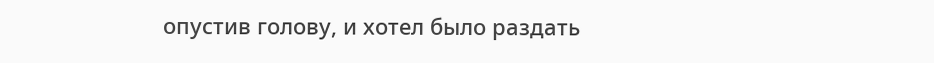опустив голову, и хотел было раздать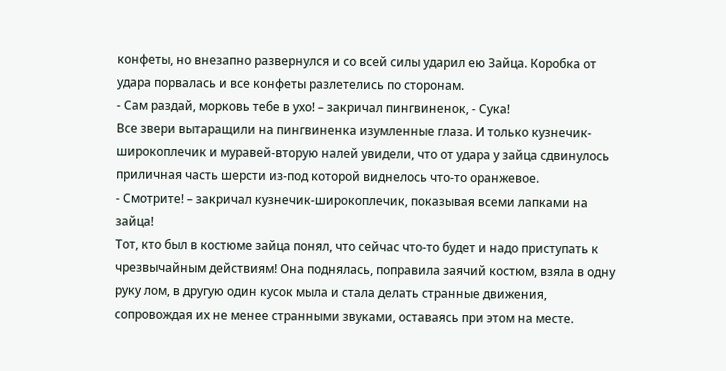конфеты, но внезапно развернулся и со всей силы ударил ею Зайца. Коробка от удара порвалась и все конфеты разлетелись по сторонам.
- Сам раздай, морковь тебе в ухо! – закричал пингвиненок, - Сука!
Все звери вытаращили на пингвиненка изумленные глаза. И только кузнечик-широкоплечик и муравей-вторую налей увидели, что от удара у зайца сдвинулось приличная часть шерсти из-под которой виднелось что-то оранжевое.
- Смотрите! – закричал кузнечик-широкоплечик, показывая всеми лапками на зайца!
Тот, кто был в костюме зайца понял, что сейчас что-то будет и надо приступать к чрезвычайным действиям! Она поднялась, поправила заячий костюм, взяла в одну руку лом, в другую один кусок мыла и стала делать странные движения, сопровождая их не менее странными звуками, оставаясь при этом на месте.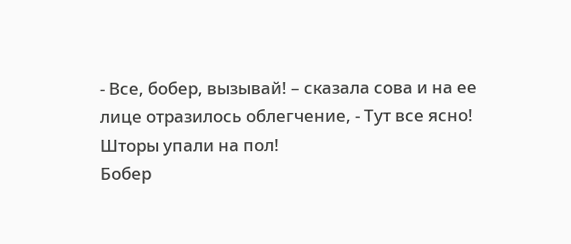- Все, бобер, вызывай! – сказала сова и на ее лице отразилось облегчение, - Тут все ясно! Шторы упали на пол!
Бобер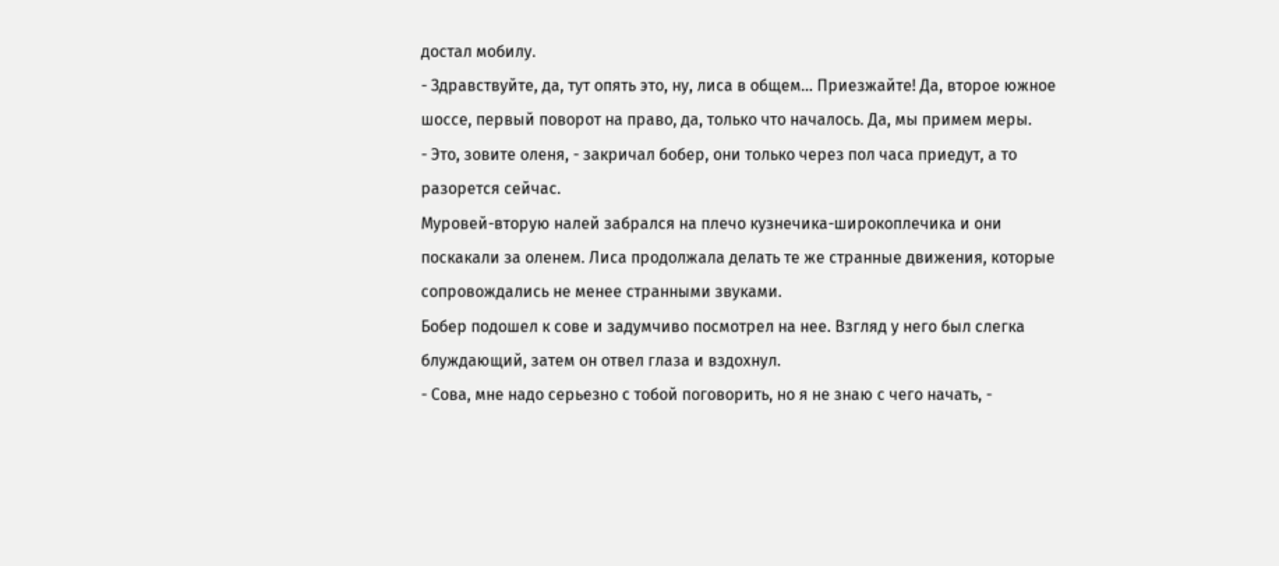достал мобилу.
- Здравствуйте, да, тут опять это, ну, лиса в общем… Приезжайте! Да, второе южное шоссе, первый поворот на право, да, только что началось. Да, мы примем меры.
- Это, зовите оленя, - закричал бобер, они только через пол часа приедут, а то разорется сейчас.
Муровей-вторую налей забрался на плечо кузнечика-широкоплечика и они поскакали за оленем. Лиса продолжала делать те же странные движения, которые сопровождались не менее странными звуками.
Бобер подошел к сове и задумчиво посмотрел на нее. Взгляд у него был слегка блуждающий, затем он отвел глаза и вздохнул.
- Сова, мне надо серьезно с тобой поговорить, но я не знаю с чего начать, -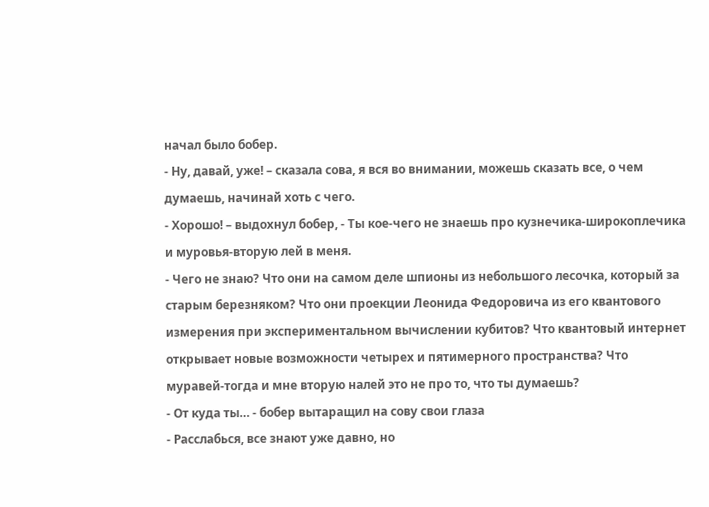начал было бобер.
- Ну, давай, уже! – сказала сова, я вся во внимании, можешь сказать все, о чем думаешь, начинай хоть с чего.
- Хорошо! – выдохнул бобер, - Ты кое-чего не знаешь про кузнечика-широкоплечика и муровья-вторую лей в меня.
- Чего не знаю? Что они на самом деле шпионы из небольшого лесочка, который за старым березняком? Что они проекции Леонида Федоровича из его квантового измерения при экспериментальном вычислении кубитов? Что квантовый интернет открывает новые возможности четырех и пятимерного пространства? Что муравей-тогда и мне вторую налей это не про то, что ты думаешь?
- От куда ты… - бобер вытаращил на сову свои глаза
- Расслабься, все знают уже давно, но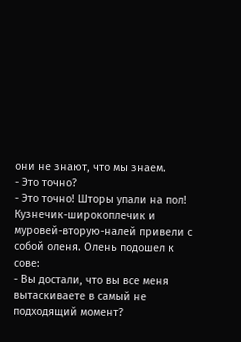они не знают, что мы знаем.
- Это точно?
- Это точно! Шторы упали на пол!
Кузнечик-широкоплечик и муровей-вторую-налей привели с собой оленя. Олень подошел к сове:
- Вы достали, что вы все меня вытаскиваете в самый не подходящий момент?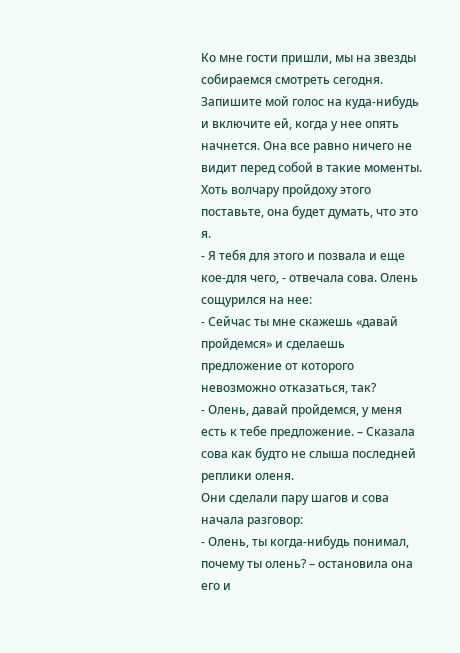Ко мне гости пришли, мы на звезды собираемся смотреть сегодня. Запишите мой голос на куда-нибудь и включите ей, когда у нее опять начнется. Она все равно ничего не видит перед собой в такие моменты. Хоть волчару пройдоху этого поставьте, она будет думать, что это я.
- Я тебя для этого и позвала и еще кое-для чего, - отвечала сова. Олень сощурился на нее:
- Сейчас ты мне скажешь «давай пройдемся» и сделаешь предложение от которого невозможно отказаться, так?
- Олень, давай пройдемся, у меня есть к тебе предложение. – Сказала сова как будто не слыша последней реплики оленя.
Они сделали пару шагов и сова начала разговор:
- Олень, ты когда-нибудь понимал, почему ты олень? – остановила она его и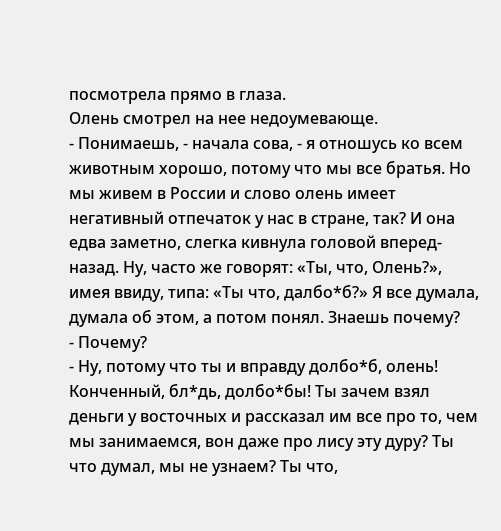посмотрела прямо в глаза.
Олень смотрел на нее недоумевающе.
- Понимаешь, - начала сова, - я отношусь ко всем животным хорошо, потому что мы все братья. Но мы живем в России и слово олень имеет негативный отпечаток у нас в стране, так? И она едва заметно, слегка кивнула головой вперед-назад. Ну, часто же говорят: «Ты, что, Олень?», имея ввиду, типа: «Ты что, далбо*б?» Я все думала, думала об этом, а потом понял. Знаешь почему?
- Почему?
- Ну, потому что ты и вправду долбо*б, олень! Конченный, бл*дь, долбо*бы! Ты зачем взял деньги у восточных и рассказал им все про то, чем мы занимаемся, вон даже про лису эту дуру? Ты что думал, мы не узнаем? Ты что,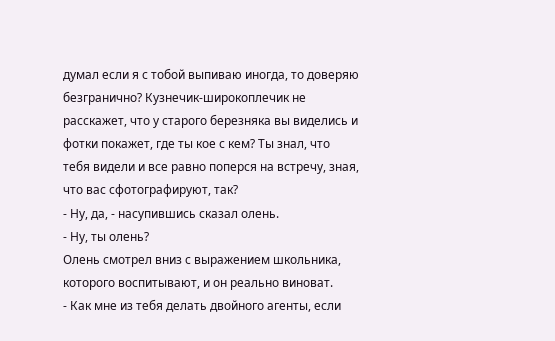думал если я с тобой выпиваю иногда, то доверяю безгранично? Кузнечик-широкоплечик не расскажет, что у старого березняка вы виделись и фотки покажет, где ты кое с кем? Ты знал, что тебя видели и все равно поперся на встречу, зная, что вас сфотографируют, так?
- Ну, да, - насупившись сказал олень.
- Ну, ты олень?
Олень смотрел вниз с выражением школьника, которого воспитывают, и он реально виноват.
- Как мне из тебя делать двойного агенты, если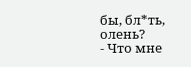бы, бл*ть, олень?
- Что мне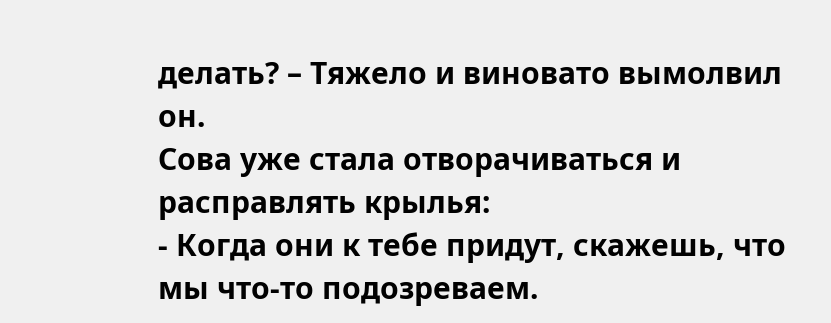делать? – Тяжело и виновато вымолвил он.
Сова уже стала отворачиваться и расправлять крылья:
- Когда они к тебе придут, скажешь, что мы что-то подозреваем.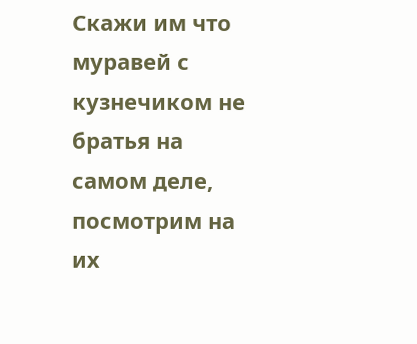Скажи им что муравей с кузнечиком не братья на самом деле, посмотрим на их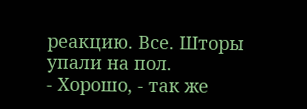реакцию. Все. Шторы упали на пол.
- Хорошо, - так же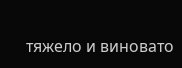тяжело и виновато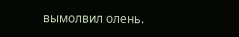вымолвил олень.